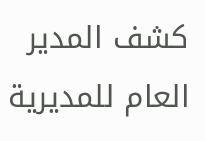كشف المدير العام للمديرية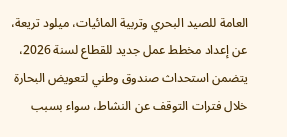العامة للصيد البحري وتربية المائيات، ميلود تريعة، عن إعداد مخطط عمل جديد للقطاع لسنة 2026، يتضمن استحداث صندوق وطني لتعويض البحارة خلال فترات التوقف عن النشاط، سواء بسبب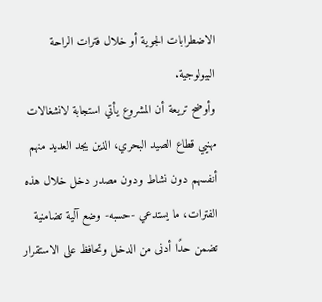الاضطرابات الجوية أو خلال فترات الراحة البيولوجية.
وأوضح تريعة أن المشروع يأتي استجابة لانشغالات مهنيي قطاع الصيد البحري، الذين يجد العديد منهم أنفسهم دون نشاط ودون مصدر دخل خلال هذه الفترات، ما يستدعي -حسبه- وضع آلية تضامنية تضمن حدًا أدنى من الدخل وتحافظ على الاستقرار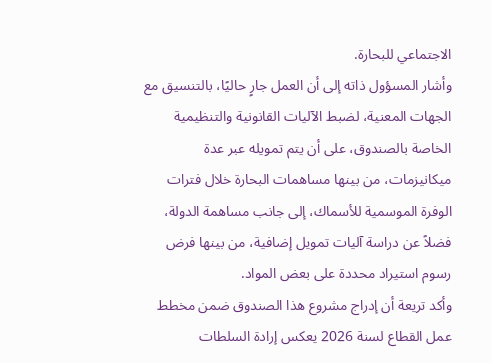الاجتماعي للبحارة.
وأشار المسؤول ذاته إلى أن العمل جارٍ حاليًا، بالتنسيق مع الجهات المعنية، لضبط الآليات القانونية والتنظيمية الخاصة بالصندوق، على أن يتم تمويله عبر عدة ميكانيزمات، من بينها مساهمات البحارة خلال فترات الوفرة الموسمية للأسماك، إلى جانب مساهمة الدولة، فضلاً عن دراسة آليات تمويل إضافية، من بينها فرض رسوم استيراد محددة على بعض المواد.
وأكد تريعة أن إدراج مشروع هذا الصندوق ضمن مخطط عمل القطاع لسنة 2026 يعكس إرادة السلطات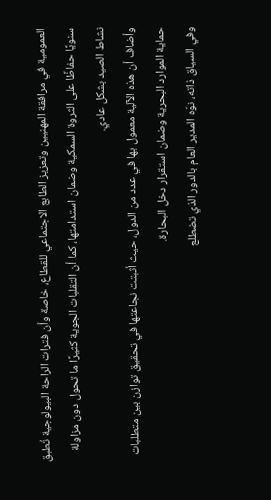العمومية في مرافقة المهنيين وتعزيز الطابع الاجتماعي للقطاع، خاصة وأن فترات الراحة البيولوجية تُطبق سنويًا حفاظًا على الثروة السمكية وضمان استدامتها، كما أن التقلبات الجوية كثيرًا ما تحول دون مزاولة نشاط الصيد بشكل عادي.
وأضاف أن هذه الآلية معمول بها في عدد من الدول، حيث أثبتت نجاعتها في تحقيق توازن بين متطلبات حماية الموارد البحرية وضمان استقرار دخل البحارة.
وفي السياق ذاته، نوّه المدير العام بالدور الذي تضطلع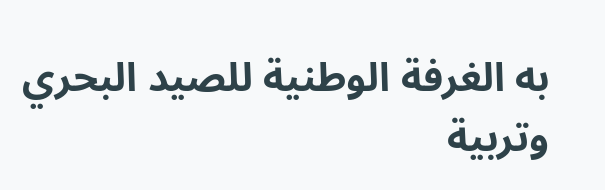به الغرفة الوطنية للصيد البحري وتربية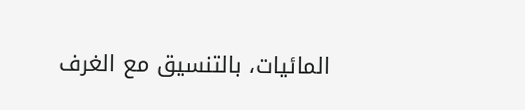المائيات، بالتنسيق مع الغرف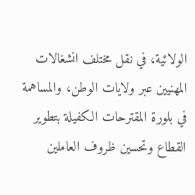الولائية، في نقل مختلف انشغالات المهنيين عبر ولايات الوطن، والمساهمة في بلورة المقترحات الكفيلة بتطوير القطاع وتحسين ظروف العاملين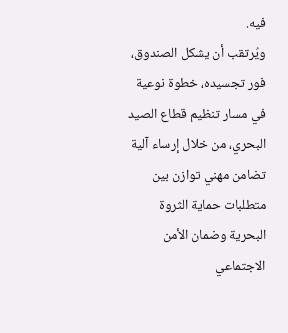فيه.
ويُرتقب أن يشكل الصندوق، فور تجسيده، خطوة نوعية في مسار تنظيم قطاع الصيد البحري، من خلال إرساء آلية تضامن مهني توازن بين متطلبات حماية الثروة البحرية وضمان الأمن الاجتماعي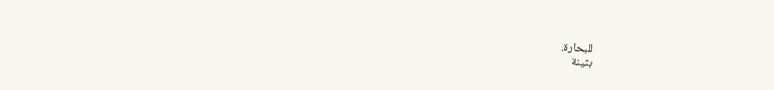للبحارة.
بثينة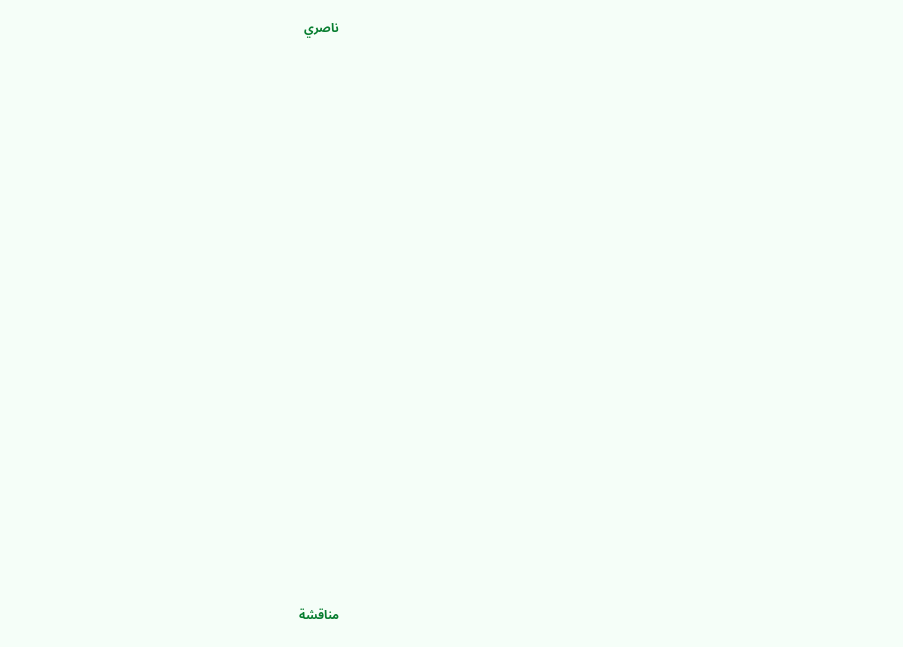ناصري

























مناقشة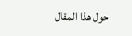حول هذا المقال